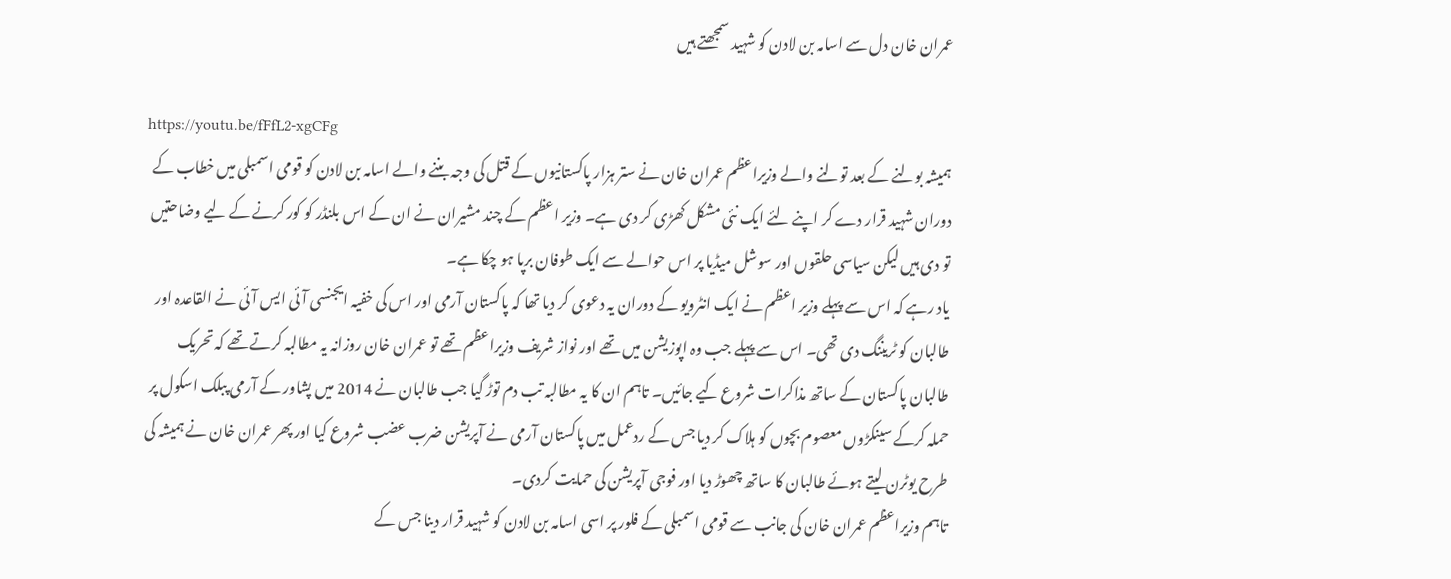عمران خان دل سے اسامہ بن لادن کو شہید سمجھتے ہیں

https://youtu.be/fFfL2-xgCFg
ہمیشہ بولنے کے بعد تولنے والے وزیراعظم عمران خان نے ستر ہزار پاکستانیوں کے قتل کی وجہ بننے والے اسامہ بن لادن کو قومی اسمبلی میں خطاب کے دوران شہید قرار دے کر اپنے لئے ایک نئی مشکل کھڑی کر دی ہے۔ وزیر اعظم کے چند مشیران نے ان کے اس بلنڈر کو کور کرنے کے لیے وضاحتیں تو دی ہیں لیکن سیاسی حلقوں اور سوشل میڈیا پر اس حوالے سے ایک طوفان برپا ہو چکا ہے۔
یاد رہے کہ اس سے پہلے وزیر اعظم نے ایک انٹرویو کے دوران یہ دعوی کر دیا تھا کہ پاکستان آرمی اور اس کی خفیہ ایجنسی آئی ایس آئی نے القاعدہ اور طالبان کو ٹریننگ دی تھی۔ اس سے پہلے جب وہ اپوزیشن میں تھے اور نواز شریف وزیراعظم تھے تو عمران خان روزانہ یہ مطالبہ کرتے تھے کہ تحریک طالبان پاکستان کے ساتھ مذاکرات شروع کیے جائیں۔ تاہم ان کا یہ مطالبہ تب دم توڑ گیا جب طالبان نے 2014 میں پشاور کے آرمی پبلک اسکول پر حملہ کرکے سینکڑوں معصوم بچوں کو ہلاک کر دیا جس کے ردعمل میں پاکستان آرمی نے آپریشن ضرب عضب شروع کیا اور پھر عمران خان نے ہمیشہ کی طرح یوٹرن لیتے ہوئے طالبان کا ساتھ چھوڑ دیا اور فوجی آپریشن کی حمایت کردی۔
تاہم وزیراعظم عمران خان کی جانب سے قومی اسمبلی کے فلور پر اسی اسامہ بن لادن کو شہید قرار دینا جس کے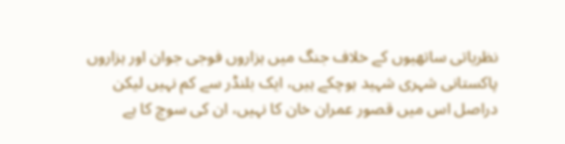نظریاتی ساتھیوں کے خلاف جنگ میں ہزاروں فوجی جوان اور ہزاروں پاکستانی شہری شہید ہوچکے ہیں، ایک بلنڈر سے کم نہیں لیکن دراصل اس میں قصور عمران خان کا نہیں، ان کی سوچ کا ہے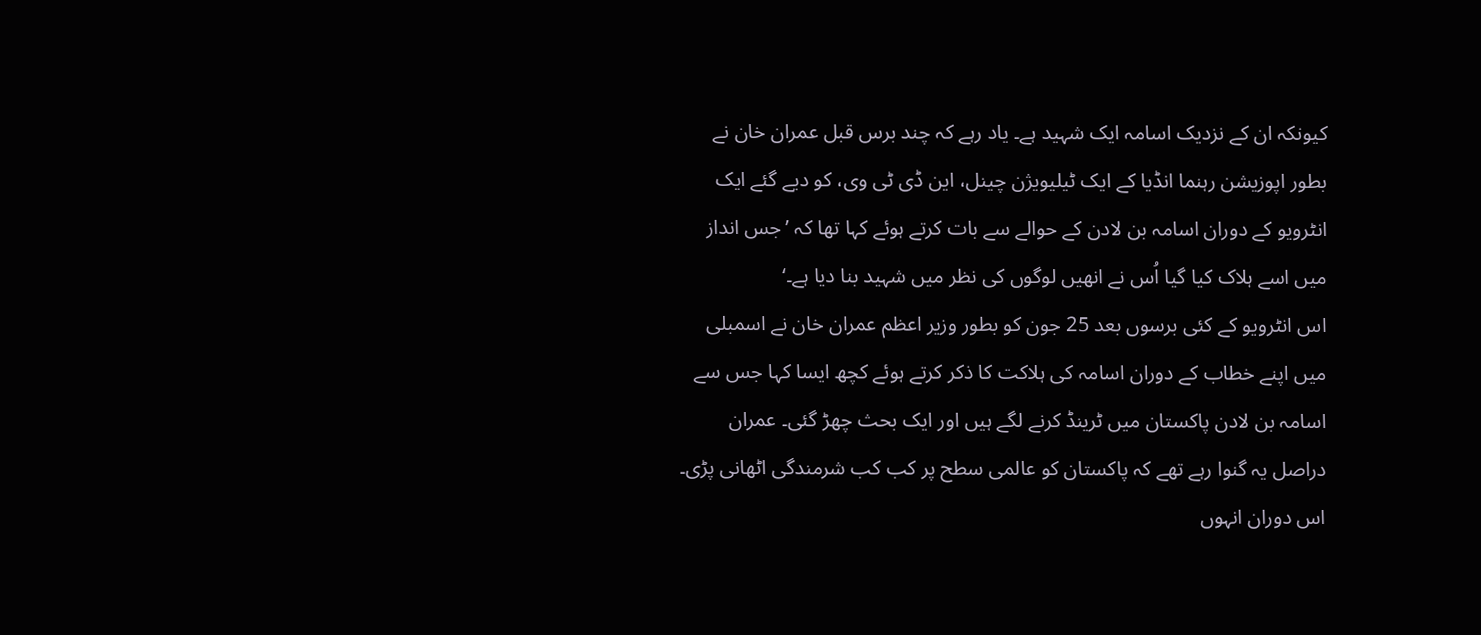کیونکہ ان کے نزدیک اسامہ ایک شہید ہے۔ یاد رہے کہ چند برس قبل عمران خان نے بطور اپوزیشن رہنما انڈیا کے ایک ٹیلیویژن چینل، این ڈی ٹی وی، کو دیے گئے ایک انٹرویو کے دوران اسامہ بن لادن کے حوالے سے بات کرتے ہوئے کہا تھا کہ ’جس انداز میں اسے ہلاک کیا گیا اُس نے انھیں لوگوں کی نظر میں شہید بنا دیا ہے۔‘
اس انٹرویو کے کئی برسوں بعد 25 جون کو بطور وزیر اعظم عمران خان نے اسمبلی میں اپنے خطاب کے دوران اسامہ کی ہلاکت کا ذکر کرتے ہوئے کچھ ایسا کہا جس سے اسامہ بن لادن پاکستان میں ٹرینڈ کرنے لگے ہیں اور ایک بحث چھڑ گئی۔ عمران دراصل یہ گنوا رہے تھے کہ پاکستان کو عالمی سطح پر کب کب شرمندگی اٹھانی پڑی۔ اس دوران انہوں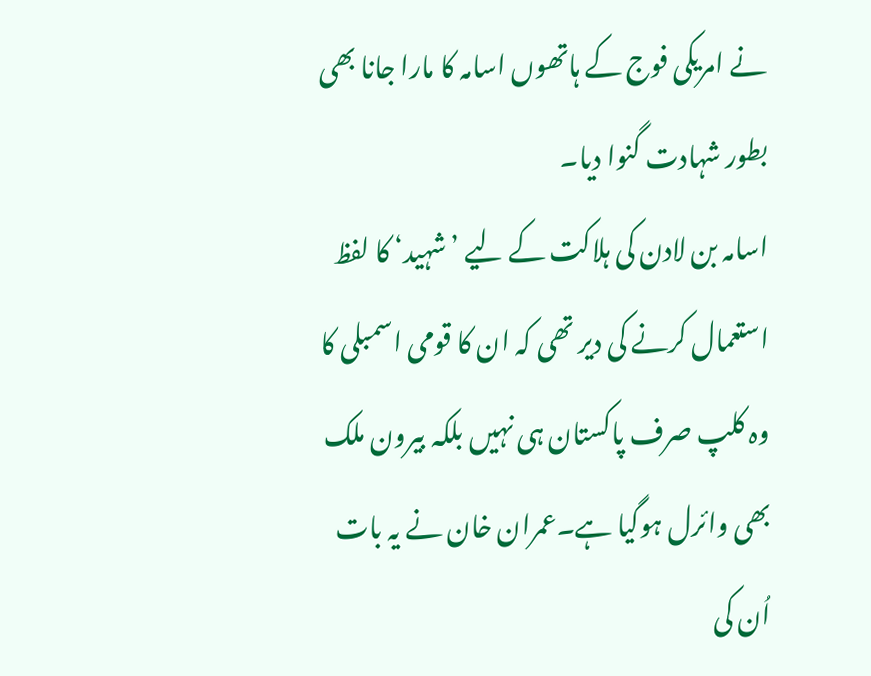نے امریکی فوج کے ہاتھوں اسامہ کا مارا جانا بھی بطور شہادت گنوا دیا۔
اسامہ بن لادن کی ہلاکت کے لیے ’شہید‘ کا لفظ استعمال کرنے کی دیر تھی کہ ان کا قومی اسمبلی کا وہ کلپ صرف پاکستان ہی نہیں بلکہ بیرون ملک بھی وائرل ہوگیا ہے۔عمران خان نے یہ بات اُن کی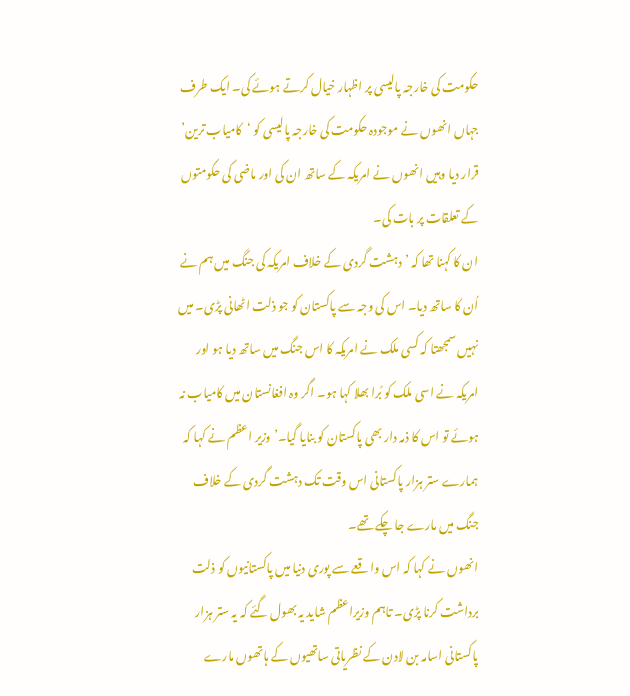حکومت کی خارجہ پالیسی پر اظہار خیال کرتے ہوئے کی۔ ایک طرف جہاں انھوں نے موجودہ حکومت کی خارجہ پالیسی کو ‘کامیاب ترین’ قرار دیا وہیں انھوں نے امریکہ کے ساتھ ان کی اور ماضی کی حکومتوں کے تعلقات پر بات کی۔
ان کا کہنا تھا کہ ’دہشت گردی کے خلاف امریکہ کی جنگ میں ہم نے اُن کا ساتھ دیا۔ اس کی وجہ سے پاکستان کو جو ذلت اٹھانی پڑی۔ میں نہیں سمجھتا کہ کسی ملک نے امریکہ کا اس جنگ میں ساتھ دیا ہو اور امریکہ نے اسی ملک کو بُرا بھلا کہا ہو۔ اگر وہ افغانستان میں کامیاب نہ ہوئے تو اس کا ذمہ دار بھی پاکستان کو بنایا گیا۔’وزیر اعظم نے کہا کہ ہمارے ستر ہزار پاکستانی اس وقت تک دہشت گردی کے خلاف جنگ میں مارے جا چکے تھے۔
انھوں نے کہا کہ اس واقعے سے پوری دنیا میں پاکستانیوں کو ذلت برداشت کرنا پڑی۔ تاہم وزیراعظم شاید یہ بھول گئے کہ یہ ستر ہزار پاکستانی اسامہ بن لادن کے نظریاتی ساتھیوں کے ہاتھوں مارے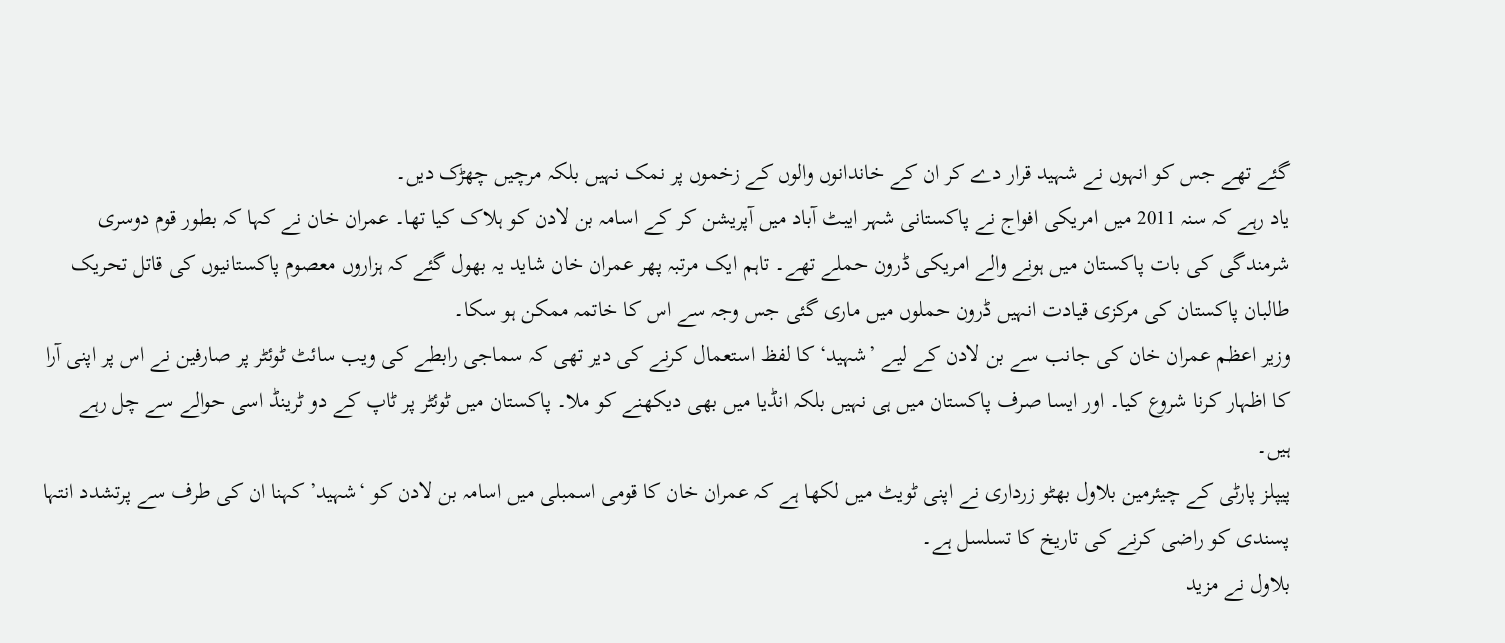گئے تھے جس کو انہوں نے شہید قرار دے کر ان کے خاندانوں والوں کے زخموں پر نمک نہیں بلکہ مرچیں چھڑک دیں۔
یاد رہے کہ سنہ 2011 میں امریکی افواج نے پاکستانی شہر ایبٹ آباد میں آپریشن کر کے اسامہ بن لادن کو ہلاک کیا تھا۔ عمران خان نے کہا کہ بطور قوم دوسری شرمندگی کی بات پاکستان میں ہونے والے امریکی ڈرون حملے تھے۔ تاہم ایک مرتبہ پھر عمران خان شاید یہ بھول گئے کہ ہزاروں معصوم پاکستانیوں کی قاتل تحریک طالبان پاکستان کی مرکزی قیادت انہیں ڈرون حملوں میں ماری گئی جس وجہ سے اس کا خاتمہ ممکن ہو سکا۔
وزیر اعظم عمران خان کی جانب سے بن لادن کے لیے ’شہید‘ کا لفظ استعمال کرنے کی دیر تھی کہ سماجی رابطے کی ویب سائٹ ٹوئٹر پر صارفین نے اس پر اپنی آرا کا اظہار کرنا شروع کیا۔ اور ایسا صرف پاکستان میں ہی نہیں بلکہ انڈیا میں بھی دیکھنے کو ملا۔ پاکستان میں ٹوئٹر پر ٹاپ کے دو ٹرینڈ اسی حوالے سے چل رہے ہیں۔
پیپلز پارٹی کے چیئرمین بلاول بھٹو زرداری نے اپنی ٹویٹ میں لکھا ہے کہ عمران خان کا قومی اسمبلی میں اسامہ بن لادن کو ‘شہید’ کہنا ان کی طرف سے پرتشدد انتہا پسندی کو راضی کرنے کی تاریخ کا تسلسل ہے۔
بلاول نے مزید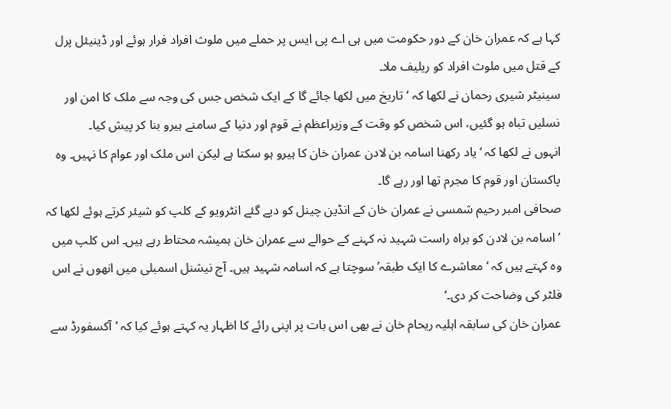کہا ہے کہ عمران خان کے دور حکومت میں ہی اے پی ایس پر حملے میں ملوث افراد فرار ہوئے اور ڈینیئل پرل کے قتل میں ملوث افراد کو ریلیف ملا۔
سینیٹر شیری رحمان نے لکھا کہ ‘تاریخ میں لکھا جائے گا کے ایک شخص جس کی وجہ سے ملک کا امن اور نسلیں تباہ ہو گئیں، اس شخص کو وقت کے وزیراعظم نے قوم اور دنیا کے سامنے ہیرو بنا کر پیش کیا۔
انہوں نے لکھا کہ ‘یاد رکھنا اسامہ بن لادن عمران خان کا ہیرو ہو سکتا ہے لیکن اس ملک اور عوام کا نہیں۔ وہ پاکستان اور قوم کا مجرم تھا اور رہے گا۔
صحافی امبر رحیم شمسی نے عمران خان کے انڈین چینل کو دیے گئے انٹرویو کے کلپ کو شیئر کرتے ہوئے لکھا کہ ’اسامہ بن لادن کو براہ راست شہید نہ کہنے کے حوالے سے عمران خان ہمیشہ محتاط رہے ہیں۔ اس کلپ میں وہ کہتے ہیں کہ ‘معاشرے کا ایک طبقہ’ سوچتا ہے کہ اسامہ شہید ہیں۔ آج نیشنل اسمبلی میں انھوں نے اس فلٹر کی وضاحت کر دی۔‘
عمران خان کی سابقہ اہلیہ ریحام خان نے بھی اس بات پر اپنی رائے کا اظہار یہ کہتے ہوئے کیا کہ ’آکسفورڈ سے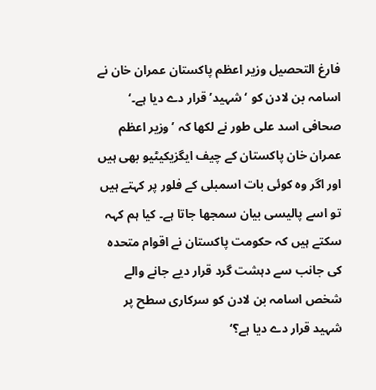فارغ التحصیل وزیر اعظم پاکستان عمران خان نے اسامہ بن لادن کو ‘شہید’ قرار دے دیا ہے۔‘
صحافی اسد علی طور نے لکھا کہ ’وزیر اعظم عمران خان پاکستان کے چیف ایگزیکیٹیو بھی ہیں اور اگر وہ کوئی بات اسمبلی کے فلور پر کہتے ہیں تو اسے پالیسی بیان سمجھا جاتا ہے۔ کیا ہم کہہ سکتے ہیں کہ حکومت پاکستان نے اقوام متحدہ کی جانب سے دہشت گرد قرار دیے جانے والے شخص اسامہ بن لادن کو سرکاری سطح پر شہید قرار دے دیا ہے؟‘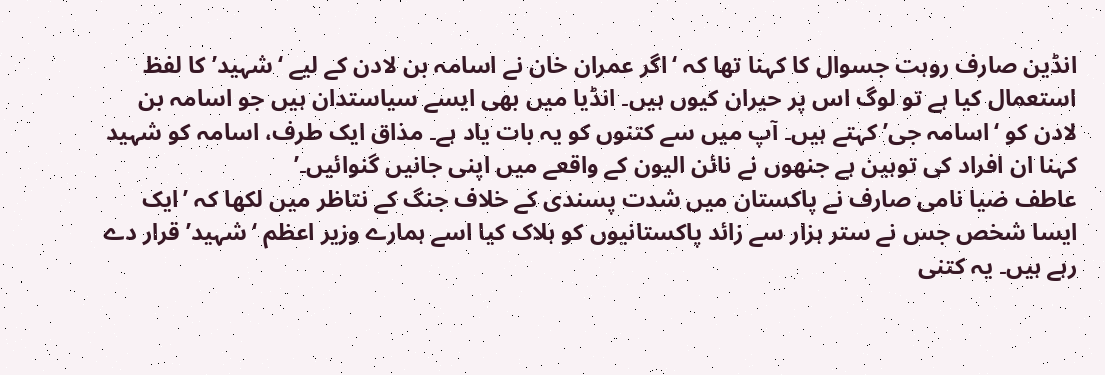انڈین صارف روہت جسوال کا کہنا تھا کہ ‘اگر عمران خان نے اسامہ بن لادن کے لیے ‘شہید’ کا لفظ استعمال کیا ہے تو لوگ اس پر حیران کیوں ہیں۔ انڈیا میں بھی ایسے سیاستدان ہیں جو اسامہ بن لادن کو ‘اسامہ جی’ کہتے ہیں۔ آپ میں سے کتنوں کو یہ بات یاد ہے۔ مذاق ایک طرف، اسامہ کو شہید کہنا ان افراد کی توہین ہے جنھوں نے نائن الیون کے واقعے میں اپنی جانیں گنوائیں۔’
عاطف ضیا نامی صارف نے پاکستان میں شدت پسندی کے خلاف جنگ کے نتاظر میں لکھا کہ ’ایک ایسا شخص جس نے ستر ہزار سے زائد پاکستانیوں کو ہلاک کیا اسے ہمارے وزیر اعظم ‘شہید’ قرار دے رہے ہیں۔ یہ کتنی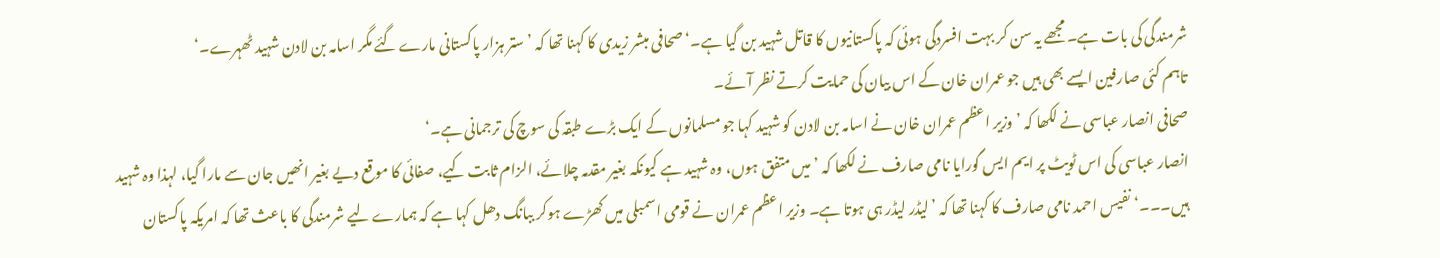شرمندگی کی بات ہے۔ مجھے یہ سن کر بہت افسردگی ہوئی کہ پاکستانیوں کا قاتل شہید بن گیا ہے۔‘ صحافی مبشر زیدی کا کہنا تھا کہ ’ستر ہزار پاکستانی مارے گئے مگر اسامہ بن لادن شہید ٹھہرے۔‘
تاہم کئی صارفین ایسے بھی ہیں جو عمران خان کے اس بیان کی حمایت کرتے نظر آئے۔
صحافی انصار عباسی نے لکھا کہ ’وزیر اعظم عمران خان نے اسامہ بن لادن کو شہید کہا جو مسلمانوں کے ایک بڑے طبقہ کی سوچ کی ترجمانی ہے۔‘
انصار عباسی کی اس ٹویٹ پر ایم ایس گورایا نامی صارف نے لکھا کہ ’میں متفق ہوں، وہ شہید ہے کیونکہ بغیر مقدمہ چلائے، الزام ثابت کیے، صفائی کا موقع دیے بغیر انھیں جان سے مارا گیا، لہذا وہ شہید ہیں۔۔۔‘ نفیس احمد نامی صارف کا کہنا تھا کہ ’لیڈر لیڈر ہی ہوتا ہے۔ وزیر اعظم عمران نے قومی اسمبلی میں کھڑے ہوکر ببانگ دھل کہا ہے کہ ہمارے لیے شرمندگی کا باعث تھا کہ امریکہ پاکستان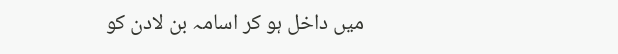میں داخل ہو کر اسامہ بن لادن کو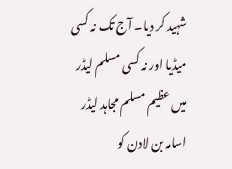شہید کر دیا۔ آج تک نہ کسی میڈیا اور نہ کسی مسلم لیڈر میں عظیم مسلم مجاہد لیڈر اسامہ بن لادن کو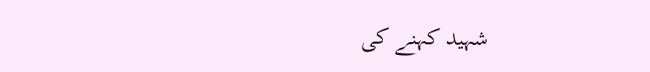شہید کہنے کی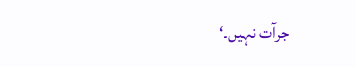جرآت نہیں۔‘